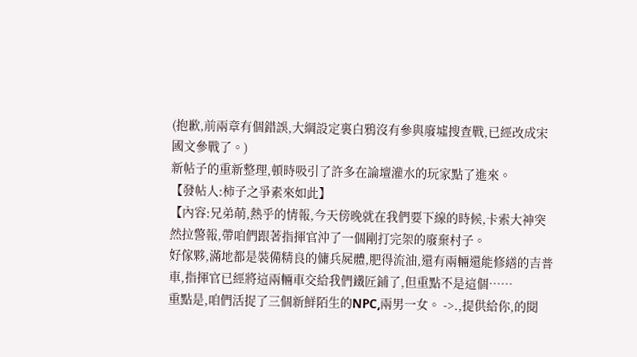(抱歉,前兩章有個錯誤,大綱設定裏白鴉沒有參與廢墟搜查戰,已經改成宋國文參戰了。)
新帖子的重新整理,頓時吸引了許多在論壇灌水的玩家點了進來。
【發帖人:柿子之爭素來如此】
【內容:兄弟萌,熱乎的情報,今天傍晚就在我們要下線的時候,卡索大神突然拉警報,帶咱們跟著指揮官沖了一個剛打完架的廢棄村子。
好傢夥,滿地都是裝備精良的傭兵屍體,肥得流油,還有兩輛還能修繕的吉普車,指揮官已經將這兩輛車交給我們鐵匠鋪了,但重點不是這個……
重點是,咱們活捉了三個新鮮陌生的NPC,兩男一女。 ->.,提供給你,的閱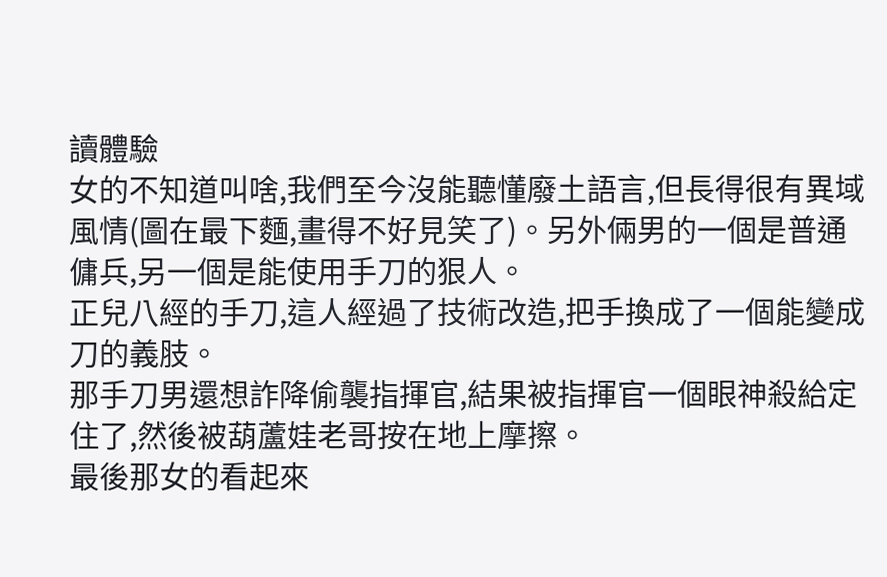讀體驗
女的不知道叫啥,我們至今沒能聽懂廢土語言,但長得很有異域風情(圖在最下麵,畫得不好見笑了)。另外倆男的一個是普通傭兵,另一個是能使用手刀的狠人。
正兒八經的手刀,這人經過了技術改造,把手換成了一個能變成刀的義肢。
那手刀男還想詐降偷襲指揮官,結果被指揮官一個眼神殺給定住了,然後被葫蘆娃老哥按在地上摩擦。
最後那女的看起來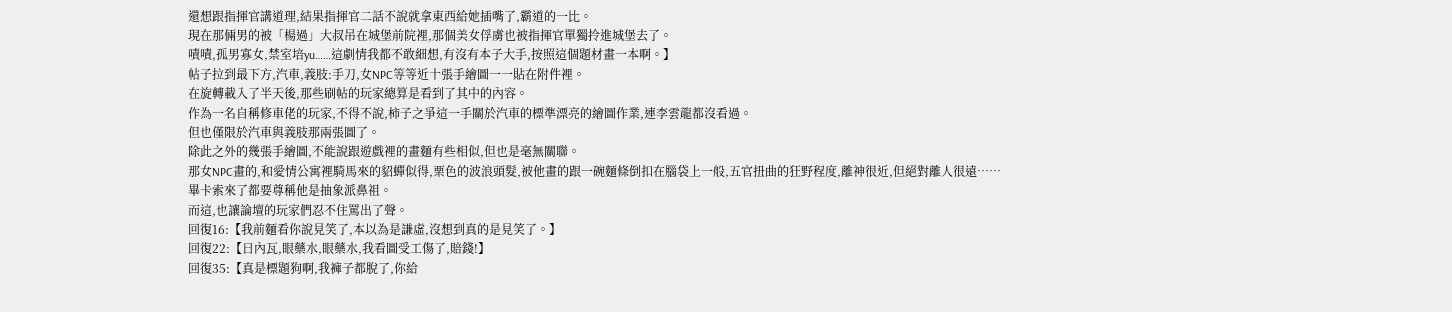還想跟指揮官講道理,結果指揮官二話不說就拿東西給她插嘴了,霸道的一比。
現在那倆男的被「楊過」大叔吊在城堡前院裡,那個美女俘虜也被指揮官單獨拎進城堡去了。
嘖嘖,孤男寡女,禁室培yu……這劇情我都不敢細想,有沒有本子大手,按照這個題材畫一本啊。】
帖子拉到最下方,汽車,義肢:手刀,女NPC等等近十張手繪圖一一貼在附件裡。
在旋轉載入了半天後,那些刷帖的玩家總算是看到了其中的內容。
作為一名自稱修車佬的玩家,不得不說,柿子之爭這一手關於汽車的標準漂亮的繪圖作業,連李雲龍都沒看過。
但也僅限於汽車與義肢那兩張圖了。
除此之外的幾張手繪圖,不能說跟遊戲裡的畫麵有些相似,但也是毫無關聯。
那女NPC畫的,和愛情公寓裡騎馬來的貂蟬似得,栗色的波浪頭髮,被他畫的跟一碗麵條倒扣在腦袋上一般,五官扭曲的狂野程度,離神很近,但絕對離人很遠……
畢卡索來了都要尊稱他是抽象派鼻祖。
而這,也讓論壇的玩家們忍不住罵出了聲。
回復16:【我前麵看你說見笑了,本以為是謙虛,沒想到真的是見笑了。】
回復22:【日內瓦,眼藥水,眼藥水,我看圖受工傷了,賠錢!】
回復35:【真是標題狗啊,我褲子都脫了,你給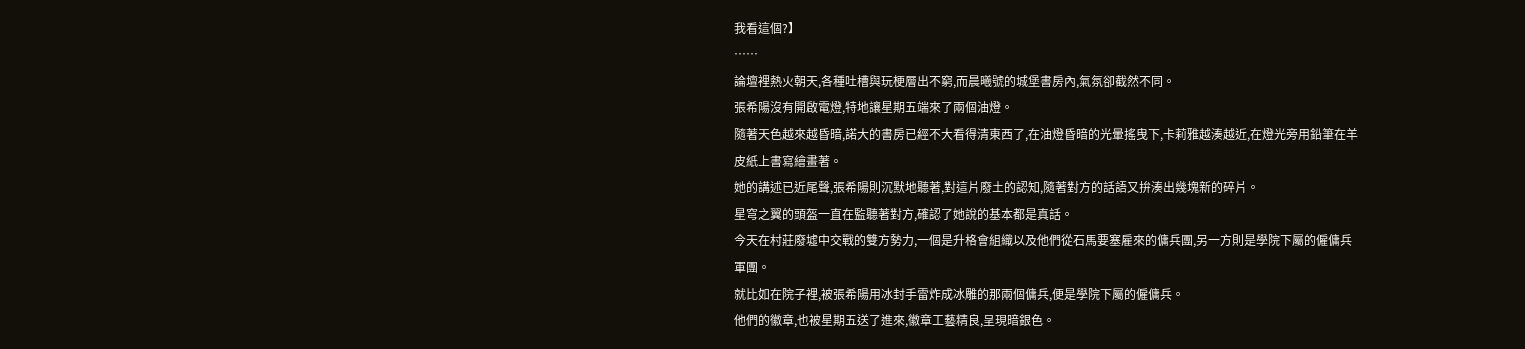我看這個?】
……
論壇裡熱火朝天,各種吐槽與玩梗層出不窮,而晨曦號的城堡書房內,氣氛卻截然不同。
張希陽沒有開啟電燈,特地讓星期五端來了兩個油燈。
隨著天色越來越昏暗,諾大的書房已經不大看得清東西了,在油燈昏暗的光暈搖曳下,卡莉雅越湊越近,在燈光旁用鉛筆在羊皮紙上書寫繪畫著。
她的講述已近尾聲,張希陽則沉默地聽著,對這片廢土的認知,隨著對方的話語又拚湊出幾塊新的碎片。
星穹之翼的頭盔一直在監聽著對方,確認了她說的基本都是真話。
今天在村莊廢墟中交戰的雙方勢力,一個是升格會組織以及他們從石馬要塞雇來的傭兵團,另一方則是學院下屬的僱傭兵軍團。
就比如在院子裡,被張希陽用冰封手雷炸成冰雕的那兩個傭兵,便是學院下屬的僱傭兵。
他們的徽章,也被星期五送了進來,徽章工藝精良,呈現暗銀色。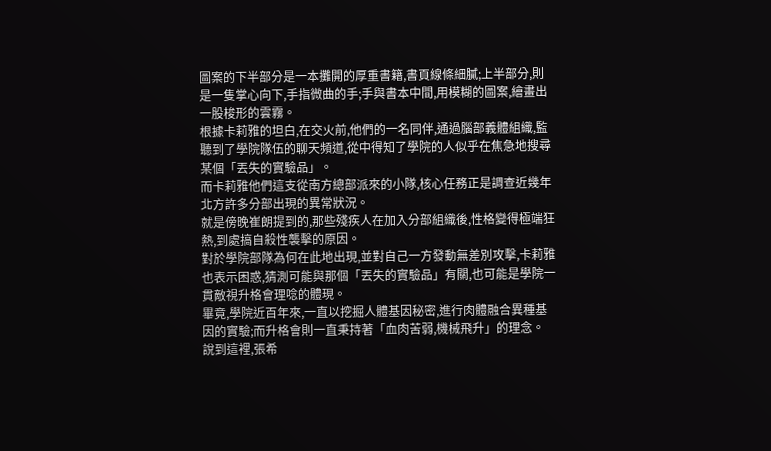圖案的下半部分是一本攤開的厚重書籍,書頁線條細膩;上半部分,則是一隻掌心向下,手指微曲的手;手與書本中間,用模糊的圖案,繪畫出一股梭形的雲霧。
根據卡莉雅的坦白,在交火前,他們的一名同伴,通過腦部義體組織,監聽到了學院隊伍的聊天頻道,從中得知了學院的人似乎在焦急地搜尋某個「丟失的實驗品」。
而卡莉雅他們這支從南方總部派來的小隊,核心任務正是調查近幾年北方許多分部出現的異常狀況。
就是傍晚崔朗提到的,那些殘疾人在加入分部組織後,性格變得極端狂熱,到處搞自殺性襲擊的原因。
對於學院部隊為何在此地出現,並對自己一方發動無差別攻擊,卡莉雅也表示困惑,猜測可能與那個「丟失的實驗品」有關,也可能是學院一貫敵視升格會理唸的體現。
畢竟,學院近百年來,一直以挖掘人體基因秘密,進行肉體融合異種基因的實驗;而升格會則一直秉持著「血肉苦弱,機械飛升」的理念。
說到這裡,張希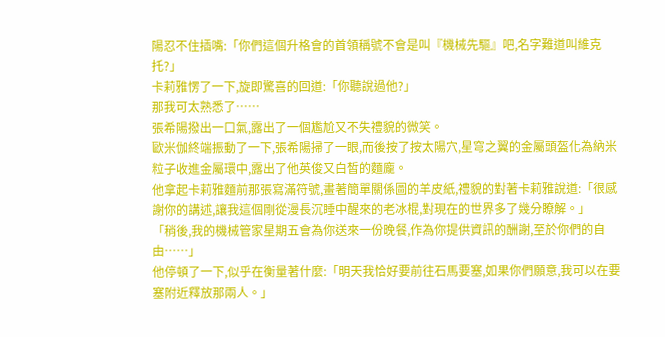陽忍不住插嘴:「你們這個升格會的首領稱號不會是叫『機械先驅』吧,名字難道叫維克托?」
卡莉雅愣了一下,旋即驚喜的回道:「你聽說過他?」
那我可太熟悉了……
張希陽撥出一口氣,露出了一個尷尬又不失禮貌的微笑。
歐米伽終端振動了一下,張希陽掃了一眼,而後按了按太陽穴,星穹之翼的金屬頭盔化為納米粒子收進金屬環中,露出了他英俊又白皙的麵龐。
他拿起卡莉雅麵前那張寫滿符號,畫著簡單關係圖的羊皮紙,禮貌的對著卡莉雅說道:「很感謝你的講述,讓我這個剛從漫長沉睡中醒來的老冰棍,對現在的世界多了幾分瞭解。」
「稍後,我的機械管家星期五會為你送來一份晚餐,作為你提供資訊的酬謝,至於你們的自由……」
他停頓了一下,似乎在衡量著什麼:「明天我恰好要前往石馬要塞,如果你們願意,我可以在要塞附近釋放那兩人。」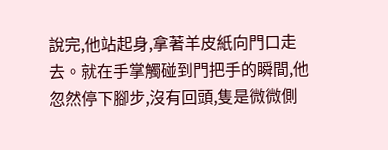說完,他站起身,拿著羊皮紙向門口走去。就在手掌觸碰到門把手的瞬間,他忽然停下腳步,沒有回頭,隻是微微側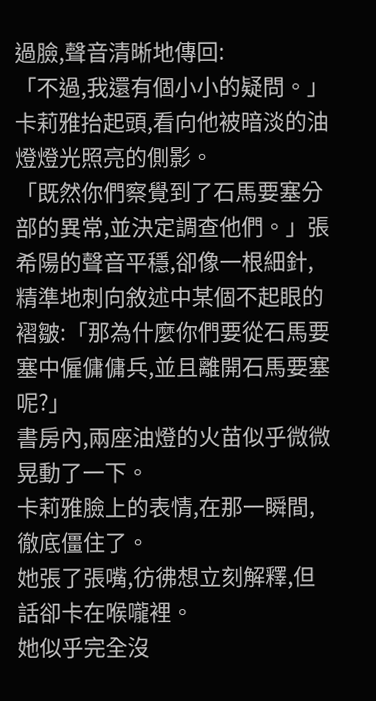過臉,聲音清晰地傳回:
「不過,我還有個小小的疑問。」
卡莉雅抬起頭,看向他被暗淡的油燈燈光照亮的側影。
「既然你們察覺到了石馬要塞分部的異常,並決定調查他們。」張希陽的聲音平穩,卻像一根細針,精準地刺向敘述中某個不起眼的褶皺:「那為什麼你們要從石馬要塞中僱傭傭兵,並且離開石馬要塞呢?」
書房內,兩座油燈的火苗似乎微微晃動了一下。
卡莉雅臉上的表情,在那一瞬間,徹底僵住了。
她張了張嘴,彷彿想立刻解釋,但話卻卡在喉嚨裡。
她似乎完全沒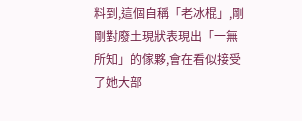料到,這個自稱「老冰棍」,剛剛對廢土現狀表現出「一無所知」的傢夥,會在看似接受了她大部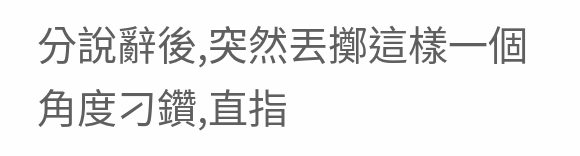分說辭後,突然丟擲這樣一個角度刁鑽,直指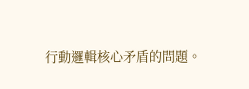行動邏輯核心矛盾的問題。